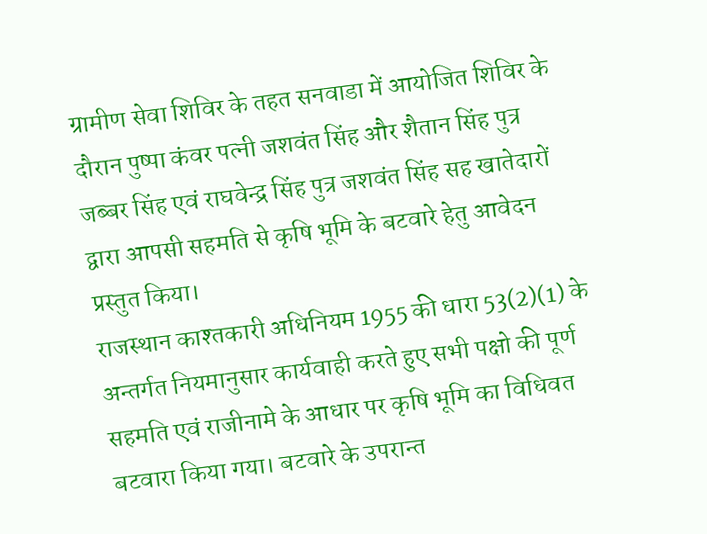ग्रामीण सेवा शिविर के तहत सनवाडा में आयोजित शिविर के दौरान पुष्पा कंवर पत्नी जशवंत सिंह और शैतान सिंह पुत्र जब्बर सिंह एवं राघवेन्द्र सिंह पुत्र जशवंत सिंह सह खातेदारों द्वारा आपसी सहमति से कृषि भूमि के बटवारे हेतु आवेदन प्रस्तुत किया।
राजस्थान काश्तकारी अधिनियम 1955 की धारा 53(2)(1) के अन्तर्गत नियमानुसार कार्यवाही करते हुए सभी पक्षो की पूर्ण सहमति एवं राजीनामे के आधार पर कृषि भूमि का विधिवत बटवारा किया गया। बटवारे के उपरान्त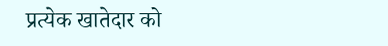प्रत्येक खातेदार को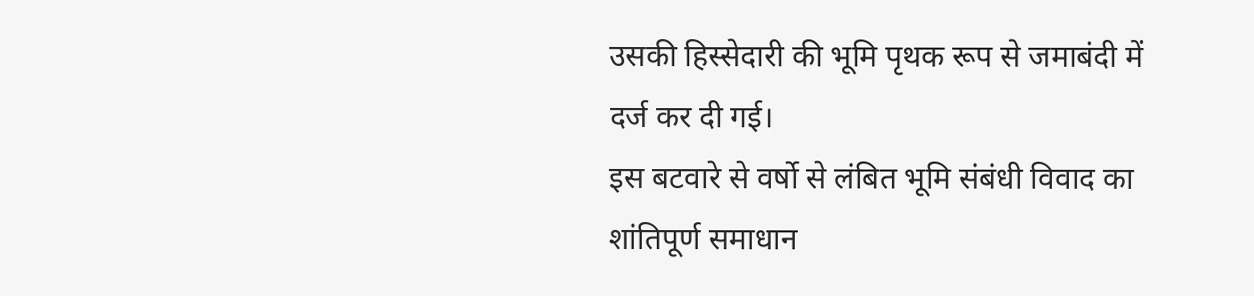उसकी हिस्सेदारी की भूमि पृथक रूप से जमाबंदी में दर्ज कर दी गई।
इस बटवारे से वर्षो से लंबित भूमि संबंधी विवाद का शांतिपूर्ण समाधान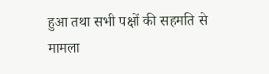हुआ तथा सभी पक्षों की सहमति से मामला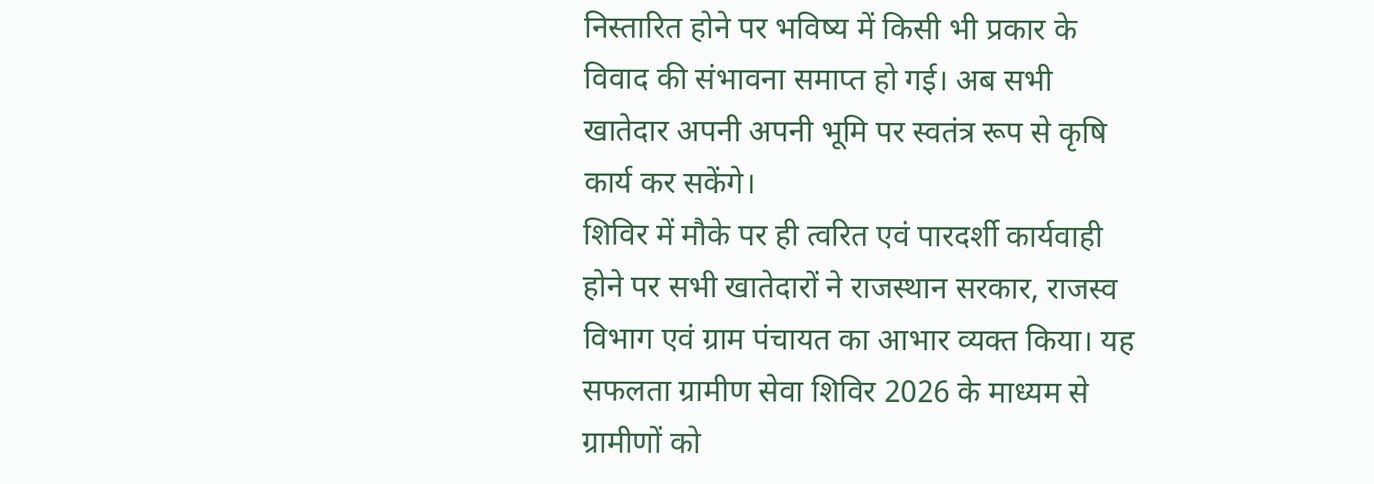निस्तारित होने पर भविष्य में किसी भी प्रकार के विवाद की संभावना समाप्त हो गई। अब सभी खातेदार अपनी अपनी भूमि पर स्वतंत्र रूप से कृषि कार्य कर सकेंगे।
शिविर में मौके पर ही त्वरित एवं पारदर्शी कार्यवाही होने पर सभी खातेदारों ने राजस्थान सरकार, राजस्व विभाग एवं ग्राम पंचायत का आभार व्यक्त किया। यह सफलता ग्रामीण सेवा शिविर 2026 के माध्यम से ग्रामीणों को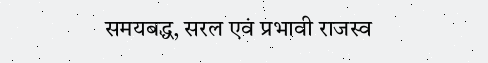समयबद्ध, सरल एवं प्रभावी राजस्व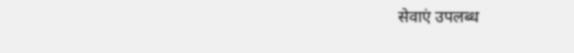सेवाएं उपलब्ध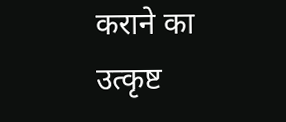कराने का उत्कृष्ट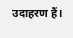उदाहरण हैं।